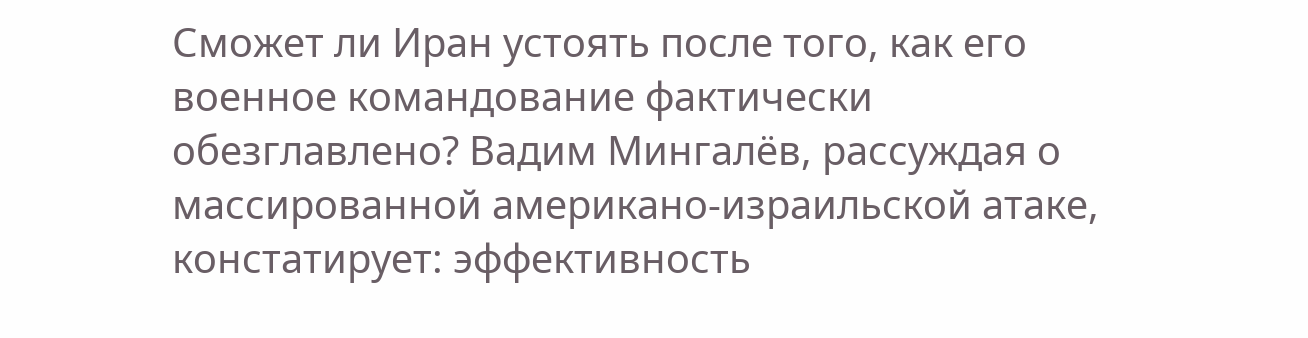Сможет ли Иран устоять после того, как его военное командование фактически обезглавлено? Вадим Мингалёв, рассуждая о массированной американо-израильской атаке, констатирует: эффективность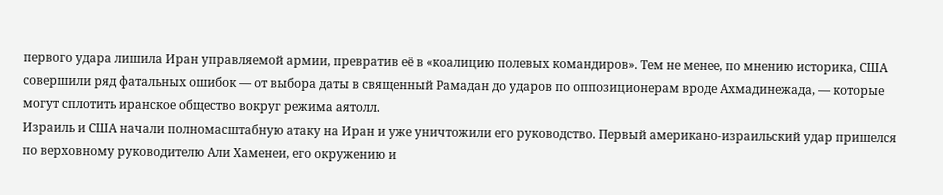первого удара лишила Иран управляемой армии, превратив её в «коалицию полевых командиров». Тем не менее, по мнению историка, США совершили ряд фатальных ошибок — от выбора даты в священный Рамадан до ударов по оппозиционерам вроде Ахмадинежада, — которые могут сплотить иранское общество вокруг режима аятолл.
Израиль и США начали полномасштабную атаку на Иран и уже уничтожили его руководство. Первый американо-израильский удар пришелся по верховному руководителю Али Хаменеи, его окружению и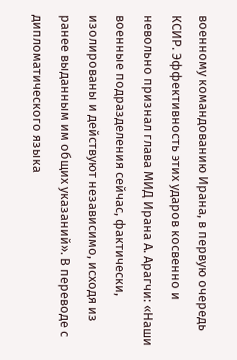военному командованию Ирана, в первую очередь КСИР. Эффективность этих ударов косвенно и невольно признал глава МИД Ирана А. Арагчи: «Наши военные подразделения сейчас, фактически, изолированы и действуют независимо, исходя из ранее выданным им общих указаний». В переводе с дипломатического языка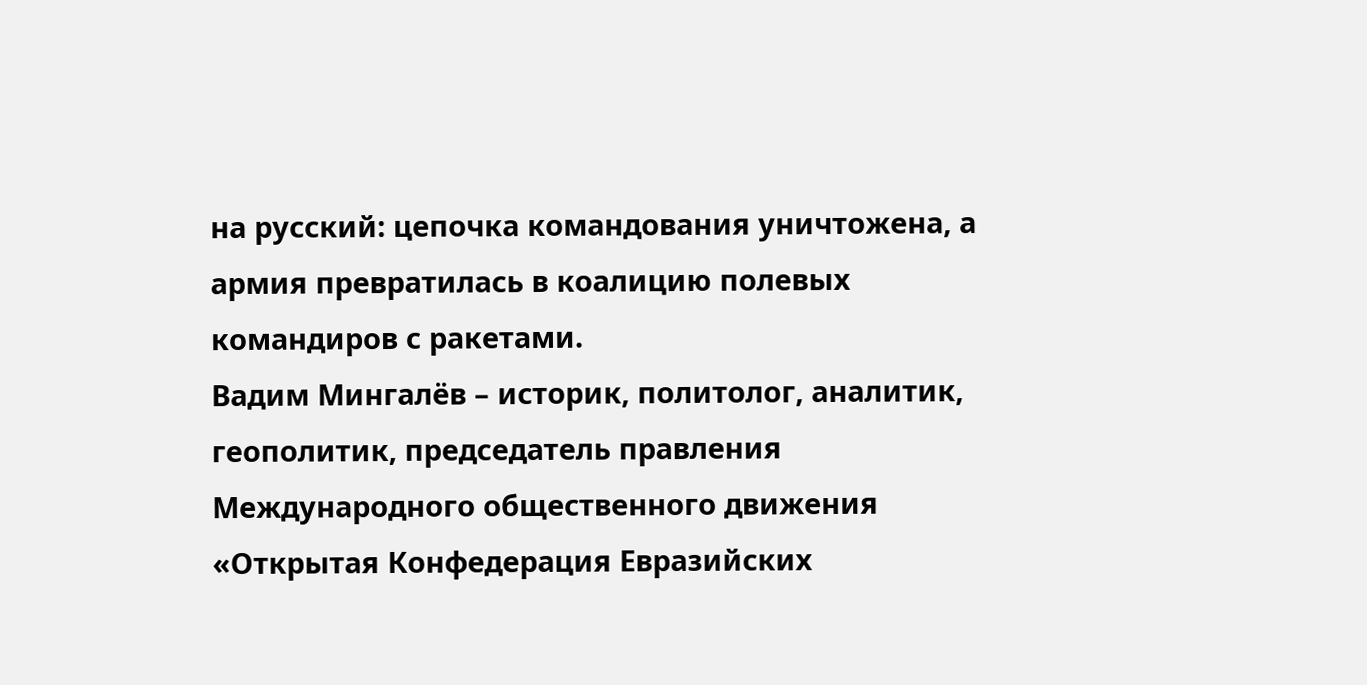на русский: цепочка командования уничтожена, а армия превратилась в коалицию полевых командиров с ракетами.
Вадим Мингалёв – историк, политолог, аналитик, геополитик, председатель правления Международного общественного движения «Открытая Конфедерация Евразийских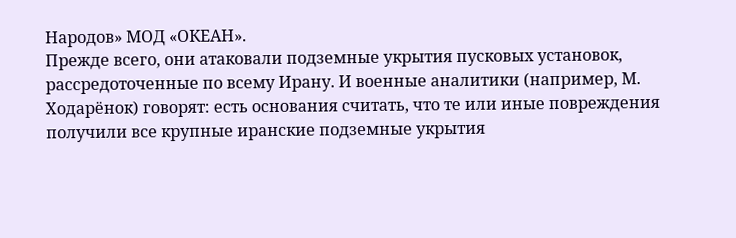Народов» МОД «ОКЕАН».
Прежде всего, они атаковали подземные укрытия пусковых установок, рассредоточенные по всему Ирану. И военные аналитики (например, М. Ходарёнок) говорят: есть основания считать, что те или иные повреждения получили все крупные иранские подземные укрытия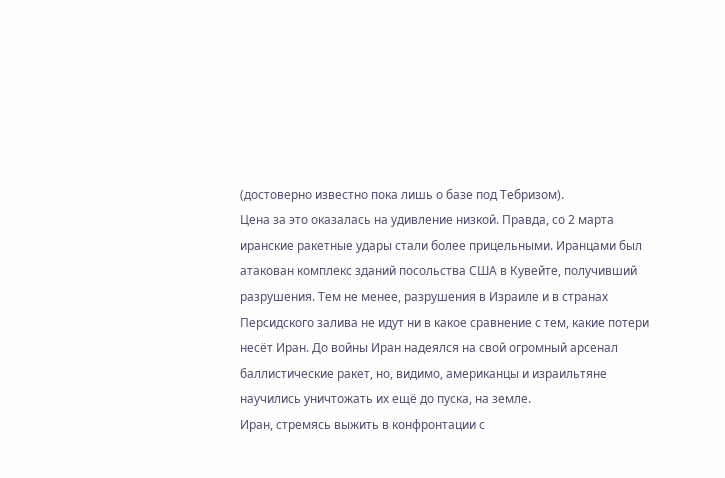(достоверно известно пока лишь о базе под Тебризом).
Цена за это оказалась на удивление низкой. Правда, со 2 марта иранские ракетные удары стали более прицельными. Иранцами был атакован комплекс зданий посольства США в Кувейте, получивший разрушения. Тем не менее, разрушения в Израиле и в странах Персидского залива не идут ни в какое сравнение с тем, какие потери несёт Иран. До войны Иран надеялся на свой огромный арсенал баллистические ракет, но, видимо, американцы и израильтяне научились уничтожать их ещё до пуска, на земле.
Иран, стремясь выжить в конфронтации с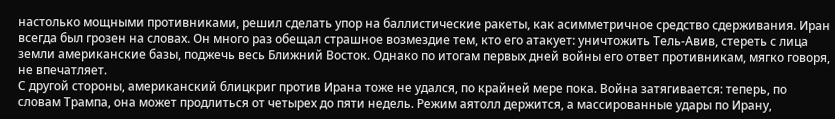настолько мощными противниками, решил сделать упор на баллистические ракеты, как асимметричное средство сдерживания. Иран всегда был грозен на словах. Он много раз обещал страшное возмездие тем, кто его атакует: уничтожить Тель-Авив, стереть с лица земли американские базы, поджечь весь Ближний Восток. Однако по итогам первых дней войны его ответ противникам, мягко говоря, не впечатляет.
С другой стороны, американский блицкриг против Ирана тоже не удался, по крайней мере пока. Война затягивается: теперь, по словам Трампа, она может продлиться от четырех до пяти недель. Режим аятолл держится, а массированные удары по Ирану,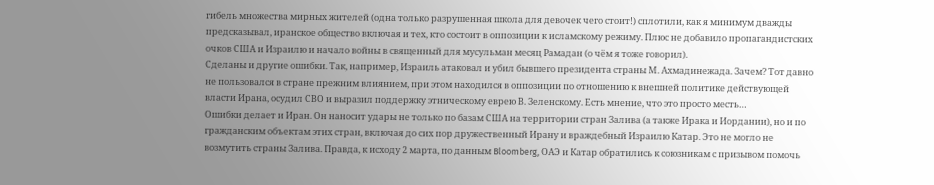гибель множества мирных жителей (одна только разрушенная школа для девочек чего стоит!) сплотили, как я минимум дважды предсказывал, иранское общество включая и тех, кто состоит в оппозиции к исламскому режиму. Плюс не добавило пропагандистских очков США и Израилю и начало войны в священный для мусульман месяц Рамадан (о чём я тоже говорил).
Сделаны и другие ошибки. Так, например, Израиль атаковал и убил бывшего президента страны М. Ахмадинежада. Зачем? Тот давно не пользовался в стране прежним влиянием, при этом находился в оппозиции по отношению к внешней политике действующей власти Ирана, осудил СВО и выразил поддержку этническому еврею В. Зеленскому. Есть мнение, что это просто месть…
Ошибки делает и Иран. Он наносит удары не только по базам США на территории стран Залива (а также Ирака и Иордании), но и по гражданским объектам этих стран, включая до сих пор дружественный Ирану и враждебный Израилю Катар. Это не могло не возмутить страны Залива. Правда, к исходу 2 марта, по данным Bloomberg, ОАЭ и Катар обратились к союзникам с призывом помочь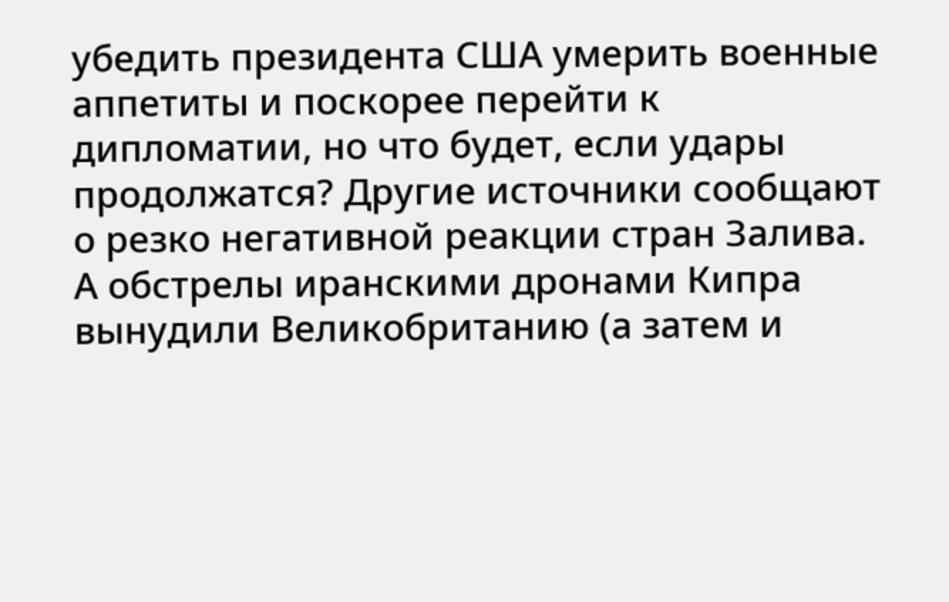убедить президента США умерить военные аппетиты и поскорее перейти к дипломатии, но что будет, если удары продолжатся? Другие источники сообщают о резко негативной реакции стран Залива. А обстрелы иранскими дронами Кипра вынудили Великобританию (а затем и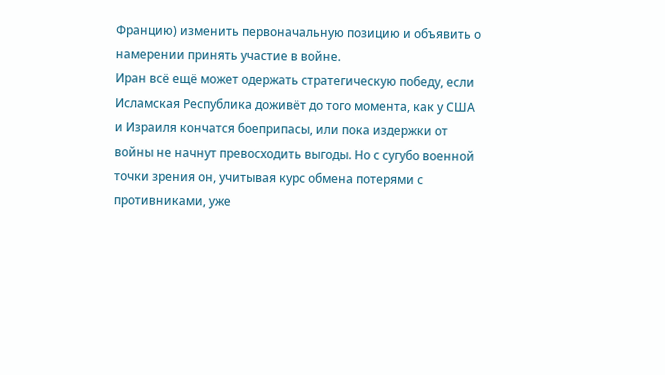Францию) изменить первоначальную позицию и объявить о намерении принять участие в войне.
Иран всё ещё может одержать стратегическую победу, если Исламская Республика доживёт до того момента, как у США и Израиля кончатся боеприпасы, или пока издержки от войны не начнут превосходить выгоды. Но с сугубо военной точки зрения он, учитывая курс обмена потерями с противниками, уже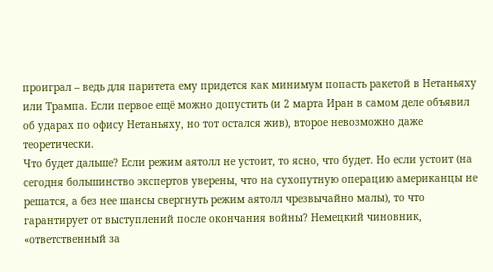проиграл – ведь для паритета ему придется как минимум попасть ракетой в Нетаньяху или Трампа. Если первое ещё можно допустить (и 2 марта Иран в самом деле объявил об ударах по офису Нетаньяху, но тот остался жив), второе невозможно даже теоретически.
Что будет дальше? Если режим аятолл не устоит, то ясно, что будет. Но если устоит (на сегодня большинство экспертов уверены, что на сухопутную операцию американцы не решатся, а без нее шансы свергнуть режим аятолл чрезвычайно малы), то что гарантирует от выступлений после окончания войны? Немецкий чиновник, «ответственный за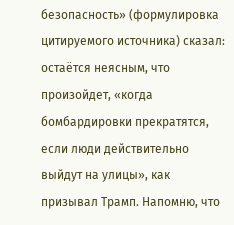безопасность» (формулировка цитируемого источника) сказал: остаётся неясным, что произойдет, «когда бомбардировки прекратятся, если люди действительно выйдут на улицы», как призывал Трамп. Напомню, что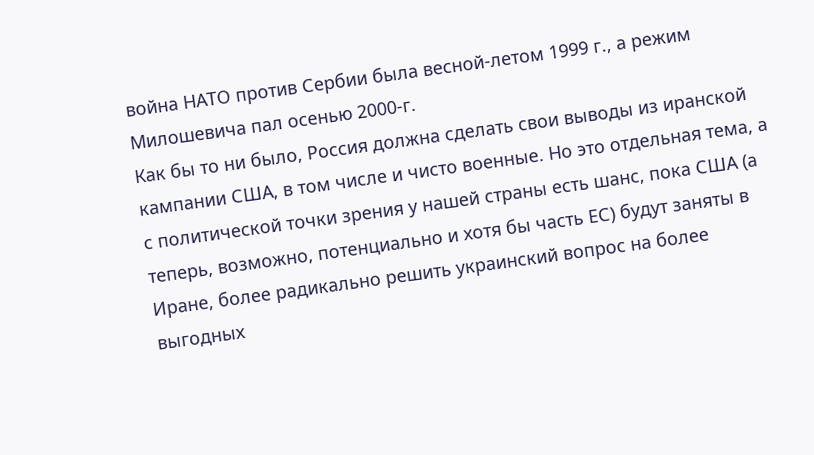война НАТО против Сербии была весной-летом 1999 г., а режим Милошевича пал осенью 2000-г.
Как бы то ни было, Россия должна сделать свои выводы из иранской кампании США, в том числе и чисто военные. Но это отдельная тема, а с политической точки зрения у нашей страны есть шанс, пока США (а теперь, возможно, потенциально и хотя бы часть ЕС) будут заняты в Иране, более радикально решить украинский вопрос на более выгодных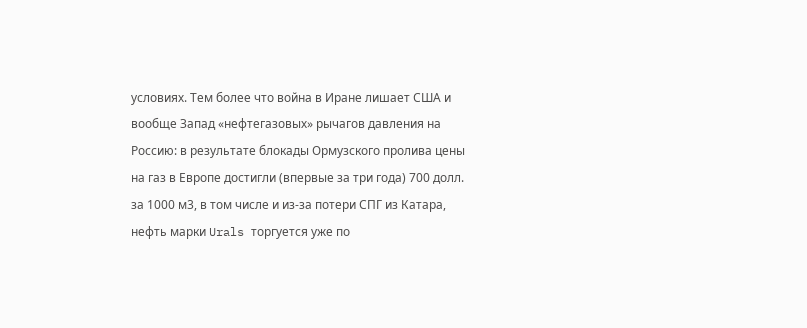условиях. Тем более что война в Иране лишает США и вообще Запад «нефтегазовых» рычагов давления на Россию: в результате блокады Ормузского пролива цены на газ в Европе достигли (впервые за три года) 700 долл. за 1000 м3, в том числе и из-за потери СПГ из Катара, нефть марки Urals торгуется уже по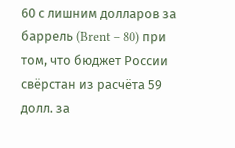60 с лишним долларов за баррель (Brent – 80) при том, что бюджет России свёрстан из расчёта 59 долл. за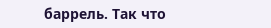баррель. Так что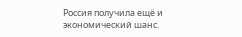Россия получила ещё и экономический шанс.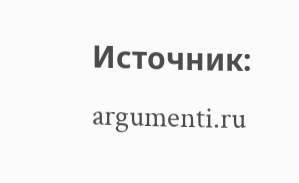Источник: argumenti.ru